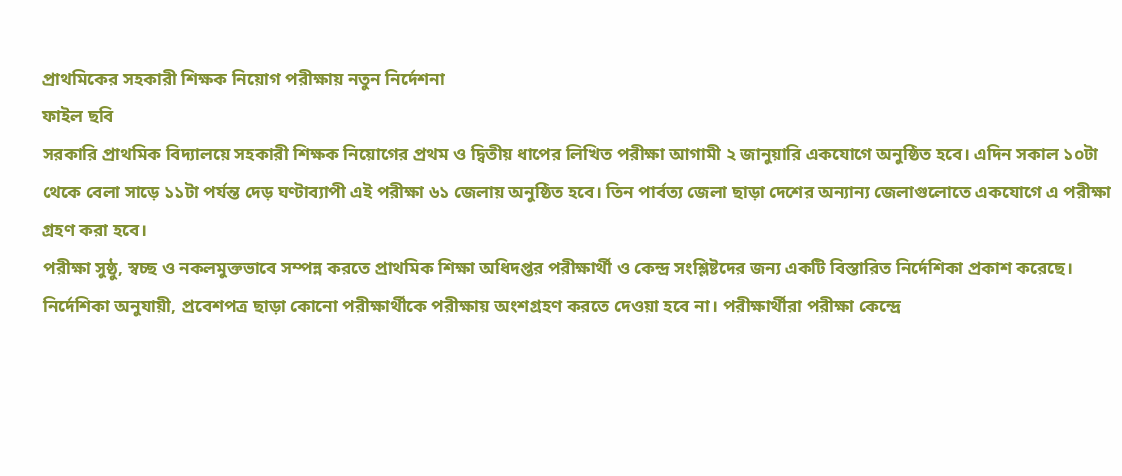প্রাথমিকের সহকারী শিক্ষক নিয়োগ পরীক্ষায় নতুন নির্দেশনা
ফাইল ছবি
সরকারি প্রাথমিক বিদ্যালয়ে সহকারী শিক্ষক নিয়োগের প্রথম ও দ্বিতীয় ধাপের লিখিত পরীক্ষা আগামী ২ জানুয়ারি একযোগে অনুষ্ঠিত হবে। এদিন সকাল ১০টা থেকে বেলা সাড়ে ১১টা পর্যন্ত দেড় ঘণ্টাব্যাপী এই পরীক্ষা ৬১ জেলায় অনুষ্ঠিত হবে। তিন পার্বত্য জেলা ছাড়া দেশের অন্যান্য জেলাগুলোতে একযোগে এ পরীক্ষা গ্রহণ করা হবে।
পরীক্ষা সুষ্ঠু, স্বচ্ছ ও নকলমুক্তভাবে সম্পন্ন করতে প্রাথমিক শিক্ষা অধিদপ্তর পরীক্ষার্থী ও কেন্দ্র সংশ্লিষ্টদের জন্য একটি বিস্তারিত নির্দেশিকা প্রকাশ করেছে।
নির্দেশিকা অনুযায়ী, প্রবেশপত্র ছাড়া কোনো পরীক্ষার্থীকে পরীক্ষায় অংশগ্রহণ করতে দেওয়া হবে না। পরীক্ষার্থীরা পরীক্ষা কেন্দ্রে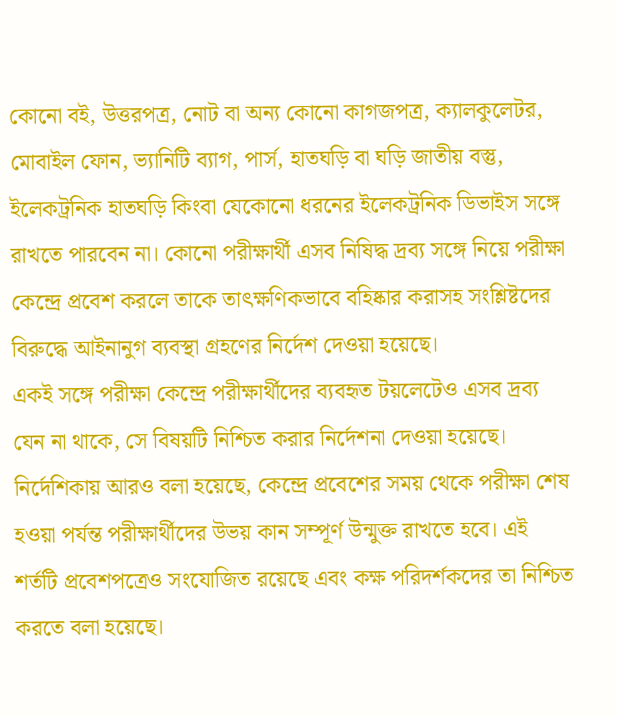কোনো বই, উত্তরপত্র, নোট বা অন্য কোনো কাগজপত্র, ক্যালকুলেটর, মোবাইল ফোন, ভ্যানিটি ব্যাগ, পার্স, হাতঘড়ি বা ঘড়ি জাতীয় বস্তু, ইলেকট্রনিক হাতঘড়ি কিংবা যেকোনো ধরনের ইলেকট্রনিক ডিভাইস সঙ্গে রাখতে পারবেন না। কোনো পরীক্ষার্থী এসব নিষিদ্ধ দ্রব্য সঙ্গে নিয়ে পরীক্ষা কেন্দ্রে প্রবেশ করলে তাকে তাৎক্ষণিকভাবে বহিষ্কার করাসহ সংশ্লিষ্টদের বিরুদ্ধে আইনানুগ ব্যবস্থা গ্রহণের নির্দেশ দেওয়া হয়েছে।
একই সঙ্গে পরীক্ষা কেন্দ্রে পরীক্ষার্থীদের ব্যবহৃত টয়লেটেও এসব দ্রব্য যেন না থাকে, সে বিষয়টি নিশ্চিত করার নির্দেশনা দেওয়া হয়েছে।
নির্দেশিকায় আরও বলা হয়েছে, কেন্দ্রে প্রবেশের সময় থেকে পরীক্ষা শেষ হওয়া পর্যন্ত পরীক্ষার্থীদের উভয় কান সম্পূর্ণ উন্মুক্ত রাখতে হবে। এই শর্তটি প্রবেশপত্রেও সংযোজিত রয়েছে এবং কক্ষ পরিদর্শকদের তা নিশ্চিত করতে বলা হয়েছে।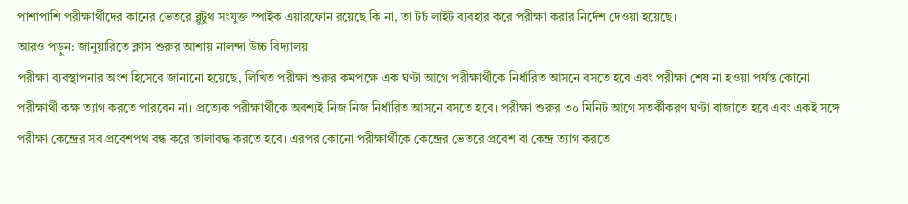পাশাপাশি পরীক্ষার্থীদের কানের ভেতরে ব্লুটুথ সংযুক্ত স্পাইক এয়ারফোন রয়েছে কি না, তা টর্চ লাইট ব্যবহার করে পরীক্ষা করার নির্দেশ দেওয়া হয়েছে।
আরও পড়ুন: জানুয়ারিতে ক্লাস শুরুর আশায় নালন্দা উচ্চ বিদ্যালয়
পরীক্ষা ব্যবস্থাপনার অংশ হিসেবে জানানো হয়েছে, লিখিত পরীক্ষা শুরুর কমপক্ষে এক ঘণ্টা আগে পরীক্ষার্থীকে নির্ধারিত আসনে বসতে হবে এবং পরীক্ষা শেষ না হওয়া পর্যন্ত কোনো পরীক্ষার্থী কক্ষ ত্যাগ করতে পারবেন না। প্রত্যেক পরীক্ষার্থীকে অবশ্যই নিজ নিজ নির্ধারিত আসনে বসতে হবে। পরীক্ষা শুরুর ৩০ মিনিট আগে সতর্কীকরণ ঘণ্টা বাজাতে হবে এবং একই সঙ্গে পরীক্ষা কেন্দ্রের সব প্রবেশপথ বন্ধ করে তালাবদ্ধ করতে হবে। এরপর কোনো পরীক্ষার্থীকে কেন্দ্রের ভেতরে প্রবেশ বা কেন্দ্র ত্যাগ করতে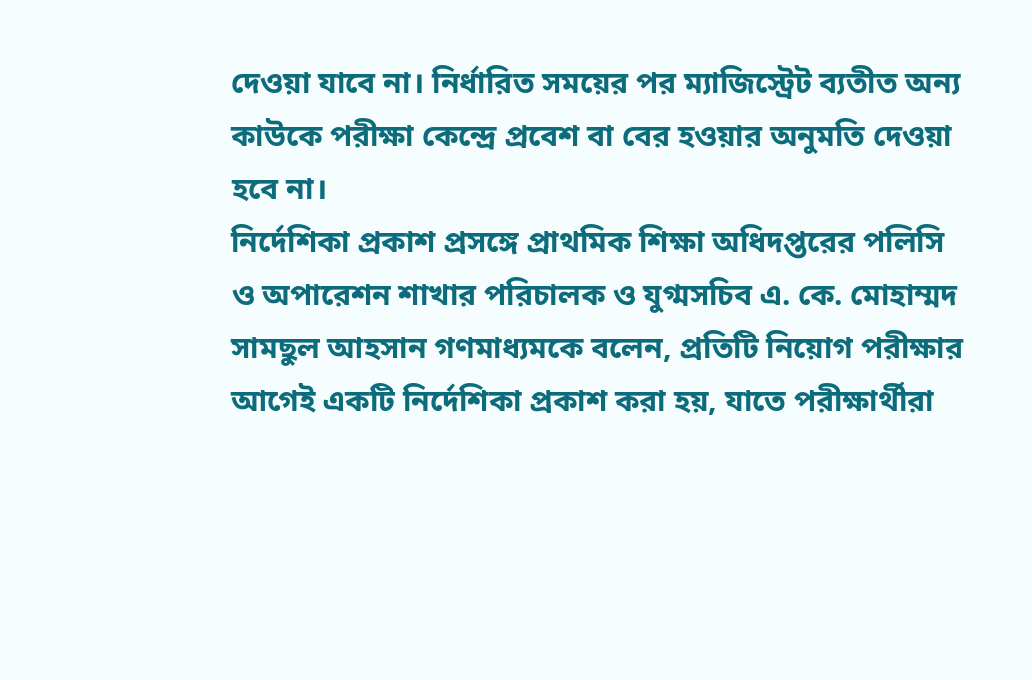দেওয়া যাবে না। নির্ধারিত সময়ের পর ম্যাজিস্ট্রেট ব্যতীত অন্য কাউকে পরীক্ষা কেন্দ্রে প্রবেশ বা বের হওয়ার অনুমতি দেওয়া হবে না।
নির্দেশিকা প্রকাশ প্রসঙ্গে প্রাথমিক শিক্ষা অধিদপ্তরের পলিসি ও অপারেশন শাখার পরিচালক ও যুগ্মসচিব এ. কে. মোহাম্মদ সামছুল আহসান গণমাধ্যমকে বলেন, প্রতিটি নিয়োগ পরীক্ষার আগেই একটি নির্দেশিকা প্রকাশ করা হয়, যাতে পরীক্ষার্থীরা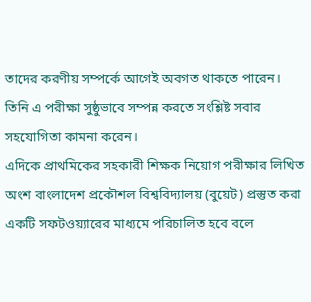তাদের করণীয় সম্পর্কে আগেই অবগত থাকতে পারেন। তিনি এ পরীক্ষা সুষ্ঠুভাবে সম্পন্ন করতে সংশ্লিষ্ট সবার সহযোগিতা কামনা করেন।
এদিকে প্রাথমিকের সহকারী শিক্ষক নিয়োগ পরীক্ষার লিখিত অংশ বাংলাদেশ প্রকৌশল বিশ্ববিদ্যালয় (বুয়েট) প্রস্তুত করা একটি সফটওয়্যারের মাধ্যমে পরিচালিত হবে বলে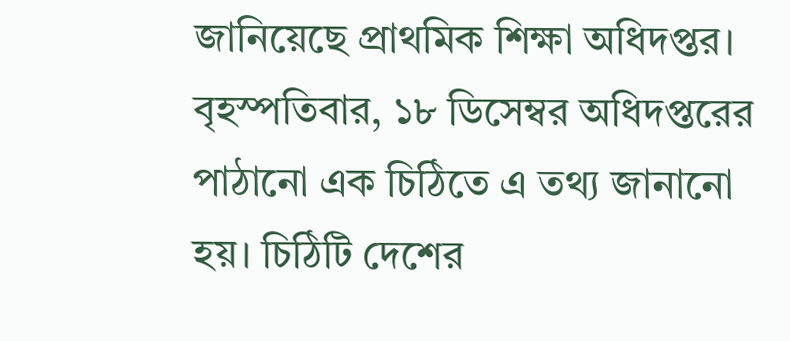জানিয়েছে প্রাথমিক শিক্ষা অধিদপ্তর। বৃহস্পতিবার, ১৮ ডিসেম্বর অধিদপ্তরের পাঠানো এক চিঠিতে এ তথ্য জানানো হয়। চিঠিটি দেশের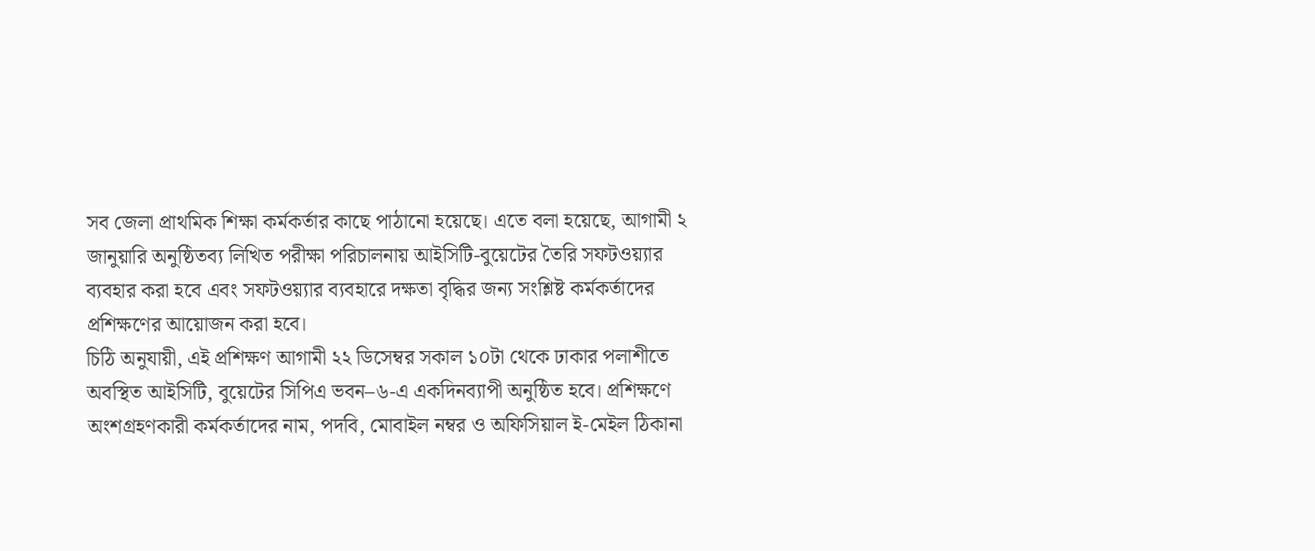সব জেলা প্রাথমিক শিক্ষা কর্মকর্তার কাছে পাঠানো হয়েছে। এতে বলা হয়েছে, আগামী ২ জানুয়ারি অনুষ্ঠিতব্য লিখিত পরীক্ষা পরিচালনায় আইসিটি-বুয়েটের তৈরি সফটওয়্যার ব্যবহার করা হবে এবং সফটওয়্যার ব্যবহারে দক্ষতা বৃদ্ধির জন্য সংশ্লিষ্ট কর্মকর্তাদের প্রশিক্ষণের আয়োজন করা হবে।
চিঠি অনুযায়ী, এই প্রশিক্ষণ আগামী ২২ ডিসেম্বর সকাল ১০টা থেকে ঢাকার পলাশীতে অবস্থিত আইসিটি, বুয়েটের সিপিএ ভবন–৬-এ একদিনব্যাপী অনুষ্ঠিত হবে। প্রশিক্ষণে অংশগ্রহণকারী কর্মকর্তাদের নাম, পদবি, মোবাইল নম্বর ও অফিসিয়াল ই-মেইল ঠিকানা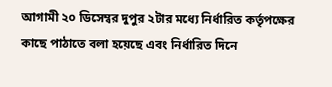আগামী ২০ ডিসেম্বর দুপুর ২টার মধ্যে নির্ধারিত কর্তৃপক্ষের কাছে পাঠাতে বলা হয়েছে এবং নির্ধারিত দিনে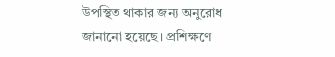উপস্থিত থাকার জন্য অনুরোধ জানানো হয়েছে। প্রশিক্ষণে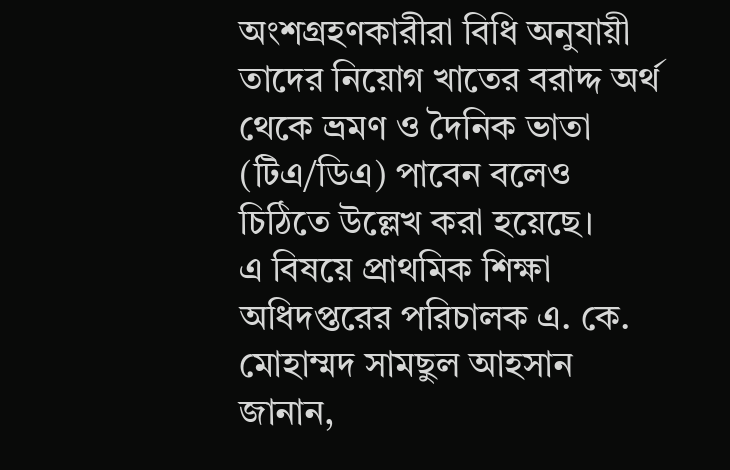অংশগ্রহণকারীরা বিধি অনুযায়ী তাদের নিয়োগ খাতের বরাদ্দ অর্থ থেকে ভ্রমণ ও দৈনিক ভাতা (টিএ/ডিএ) পাবেন বলেও চিঠিতে উল্লেখ করা হয়েছে।
এ বিষয়ে প্রাথমিক শিক্ষা অধিদপ্তরের পরিচালক এ. কে. মোহাম্মদ সামছুল আহসান জানান,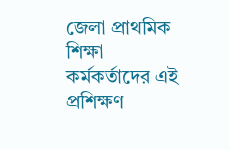জেলা প্রাথমিক শিক্ষা কর্মকর্তাদের এই প্রশিক্ষণ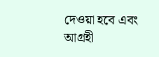দেওয়া হবে এবং আগ্রহী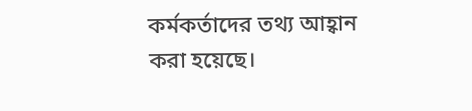কর্মকর্তাদের তথ্য আহ্বান করা হয়েছে।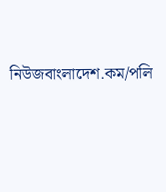নিউজবাংলাদেশ.কম/পলি